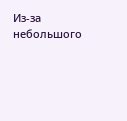Из-за небольшого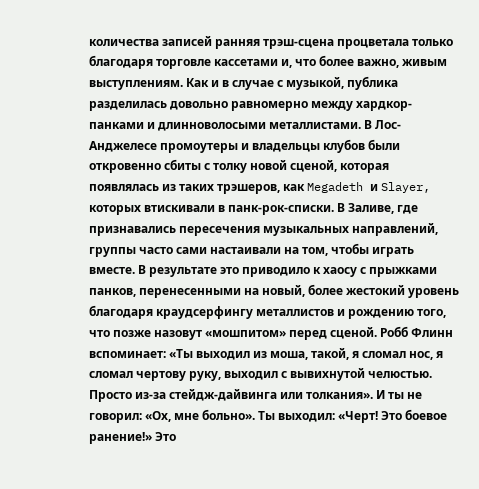количества записей ранняя трэш-сцена процветала только благодаря торговле кассетами и, что более важно, живым выступлениям. Как и в случае с музыкой, публика разделилась довольно равномерно между хардкор-панками и длинноволосыми металлистами. В Лос-Анджелесе промоутеры и владельцы клубов были откровенно сбиты с толку новой сценой, которая появлялась из таких трэшеров, как Megadeth и Slayer, которых втискивали в панк-рок-списки. В Заливе, где признавались пересечения музыкальных направлений, группы часто сами настаивали на том, чтобы играть вместе. В результате это приводило к хаосу с прыжками панков, перенесенными на новый, более жестокий уровень благодаря краудсерфингу металлистов и рождению того, что позже назовут «мошпитом» перед сценой. Робб Флинн вспоминает: «Ты выходил из моша, такой, я сломал нос, я сломал чертову руку, выходил с вывихнутой челюстью. Просто из-за стейдж-дайвинга или толкания». И ты не говорил: «Ох, мне больно». Ты выходил: «Черт! Это боевое ранение!» Это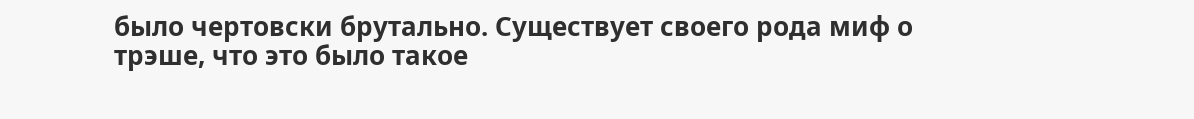было чертовски брутально. Существует своего рода миф о трэше, что это было такое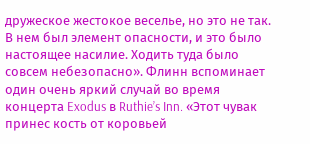дружеское жестокое веселье, но это не так. В нем был элемент опасности, и это было настоящее насилие. Ходить туда было совсем небезопасно». Флинн вспоминает один очень яркий случай во время концерта Exodus в Ruthie’s Inn. «Этот чувак принес кость от коровьей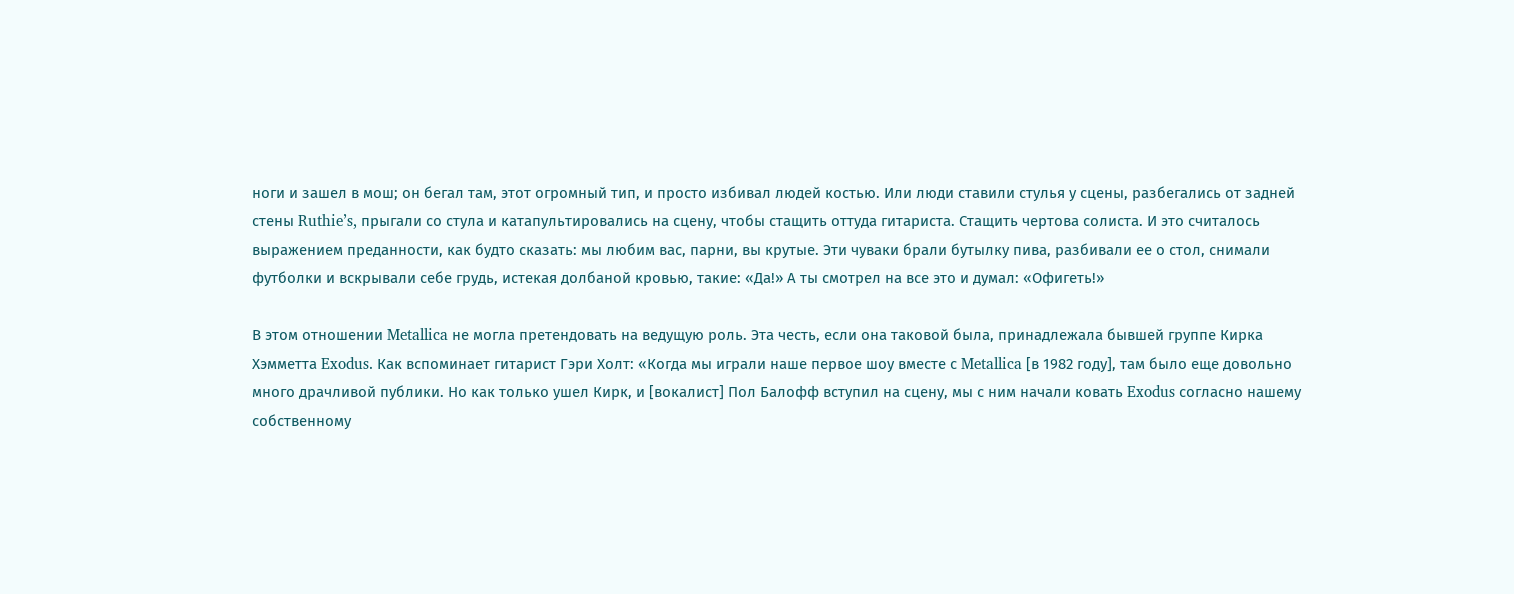ноги и зашел в мош; он бегал там, этот огромный тип, и просто избивал людей костью. Или люди ставили стулья у сцены, разбегались от задней стены Ruthie’s, прыгали со стула и катапультировались на сцену, чтобы стащить оттуда гитариста. Стащить чертова солиста. И это считалось выражением преданности, как будто сказать: мы любим вас, парни, вы крутые. Эти чуваки брали бутылку пива, разбивали ее о стол, снимали футболки и вскрывали себе грудь, истекая долбаной кровью, такие: «Да!» А ты смотрел на все это и думал: «Офигеть!»

В этом отношении Metallica не могла претендовать на ведущую роль. Эта честь, если она таковой была, принадлежала бывшей группе Кирка Хэмметта Exodus. Как вспоминает гитарист Гэри Холт: «Когда мы играли наше первое шоу вместе с Metallica [в 1982 году], там было еще довольно много драчливой публики. Но как только ушел Кирк, и [вокалист] Пол Балофф вступил на сцену, мы с ним начали ковать Exodus согласно нашему собственному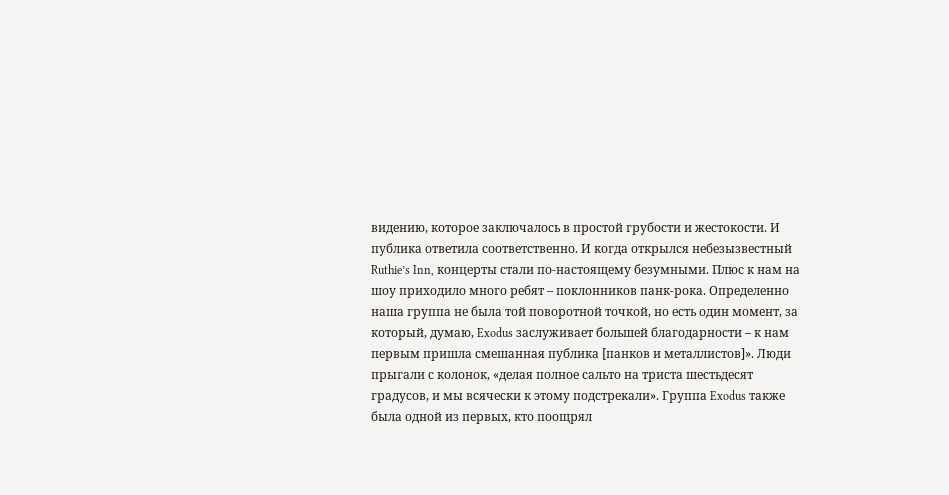видению, которое заключалось в простой грубости и жестокости. И публика ответила соответственно. И когда открылся небезызвестный Ruthie’s Inn, концерты стали по-настоящему безумными. Плюс к нам на шоу приходило много ребят – поклонников панк-рока. Определенно наша группа не была той поворотной точкой, но есть один момент, за который, думаю, Exodus заслуживает большей благодарности – к нам первым пришла смешанная публика [панков и металлистов]». Люди прыгали с колонок, «делая полное сальто на триста шестьдесят градусов, и мы всячески к этому подстрекали». Группа Exodus также была одной из первых, кто поощрял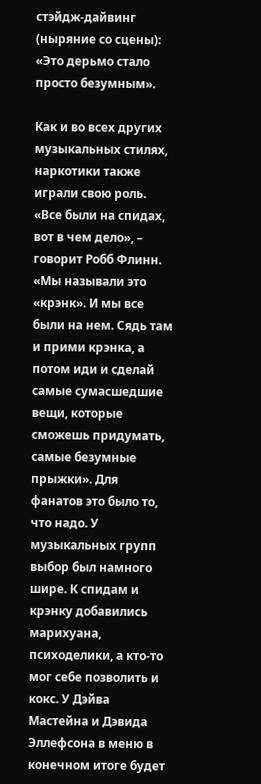стэйдж-дайвинг (ныряние со сцены): «Это дерьмо стало просто безумным».

Как и во всех других музыкальных стилях, наркотики также играли свою роль. «Все были на спидах, вот в чем дело», – говорит Робб Флинн. «Мы называли это «крэнк». И мы все были на нем. Сядь там и прими крэнка, а потом иди и сделай самые сумасшедшие вещи, которые сможешь придумать, самые безумные прыжки». Для фанатов это было то, что надо. У музыкальных групп выбор был намного шире. К спидам и крэнку добавились марихуана, психоделики, а кто-то мог себе позволить и кокс. У Дэйва Мастейна и Дэвида Эллефсона в меню в конечном итоге будет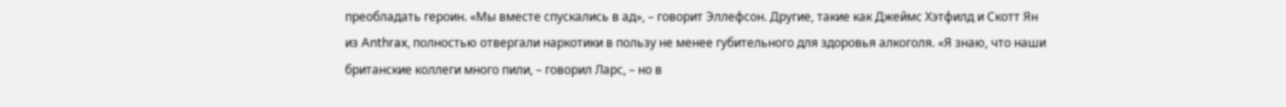преобладать героин. «Мы вместе спускались в ад», – говорит Эллефсон. Другие, такие как Джеймс Хэтфилд и Скотт Ян из Anthrax, полностью отвергали наркотики в пользу не менее губительного для здоровья алкоголя. «Я знаю, что наши британские коллеги много пили, – говорил Ларс, – но в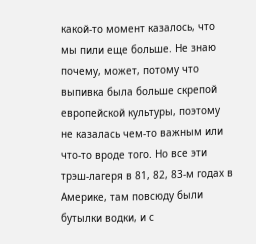какой-то момент казалось, что мы пили еще больше. Не знаю почему, может, потому что выпивка была больше скрепой европейской культуры, поэтому не казалась чем-то важным или что-то вроде того. Но все эти трэш-лагеря в 81, 82, 83-м годах в Америке, там повсюду были бутылки водки, и с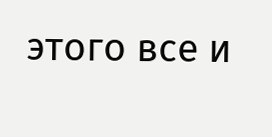этого все и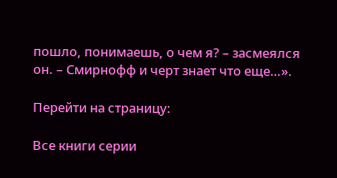пошло, понимаешь, о чем я? – засмеялся он. – Смирнофф и черт знает что еще…».

Перейти на страницу:

Все книги серии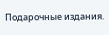Подарочные издания.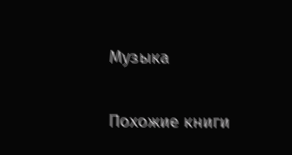Музыка

Похожие книги